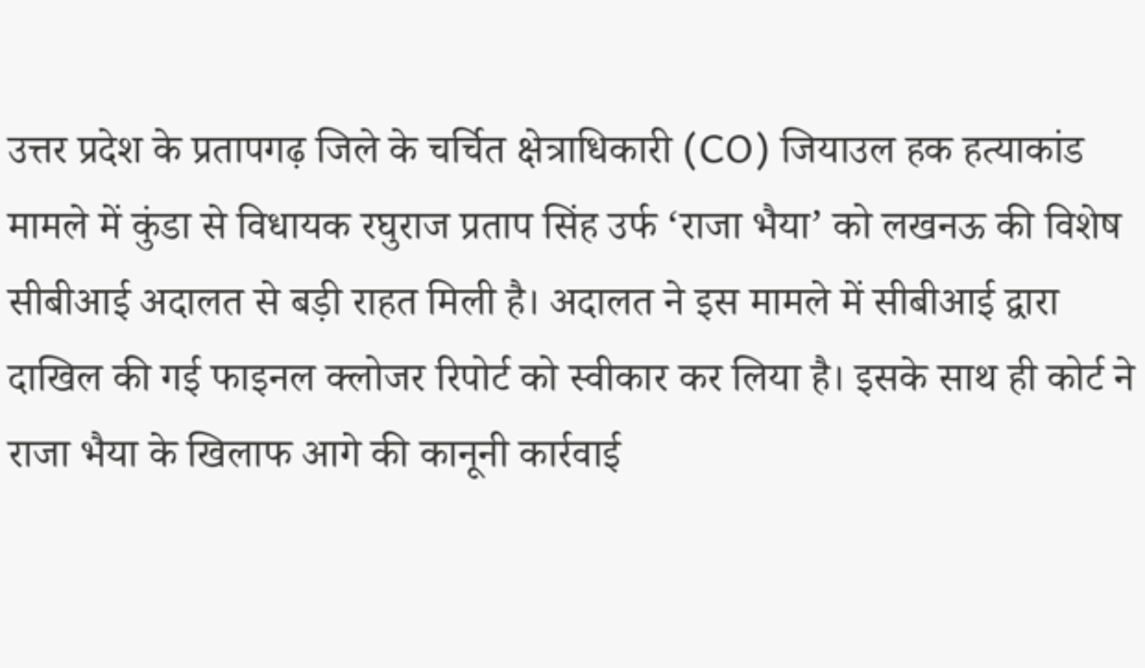उत्तर प्रदेश के प्रतापगढ़ जिले के चर्चित क्षेत्राधिकारी (CO) जियाउल हक हत्याकांड मामले में कुंडा से विधायक रघुराज प्रताप सिंह उर्फ ‘राजा भैया’ को लखनऊ की विशेष सीबीआई अदालत से बड़ी राहत मिली है। अदालत ने इस मामले में सीबीआई द्वारा दाखिल की गई फाइनल क्लोजर रिपोर्ट को स्वीकार कर लिया है। इसके साथ ही कोर्ट ने राजा भैया के खिलाफ आगे की कानूनी कार्रवाई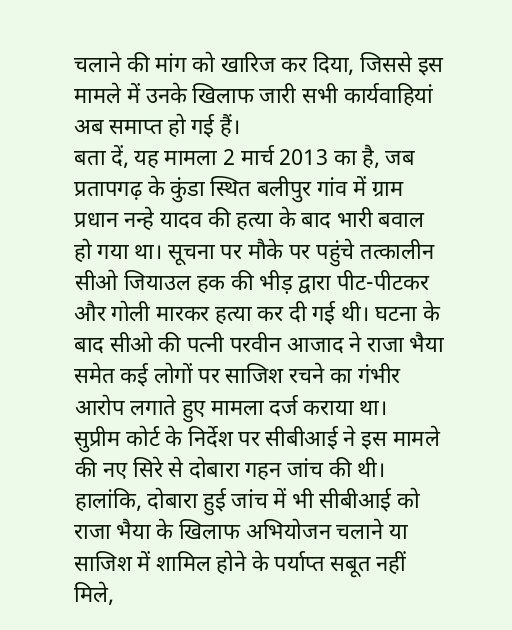चलाने की मांग को खारिज कर दिया, जिससे इस मामले में उनके खिलाफ जारी सभी कार्यवाहियां अब समाप्त हो गई हैं।
बता दें, यह मामला 2 मार्च 2013 का है, जब प्रतापगढ़ के कुंडा स्थित बलीपुर गांव में ग्राम प्रधान नन्हे यादव की हत्या के बाद भारी बवाल हो गया था। सूचना पर मौके पर पहुंचे तत्कालीन सीओ जियाउल हक की भीड़ द्वारा पीट-पीटकर और गोली मारकर हत्या कर दी गई थी। घटना के बाद सीओ की पत्नी परवीन आजाद ने राजा भैया समेत कई लोगों पर साजिश रचने का गंभीर आरोप लगाते हुए मामला दर्ज कराया था।
सुप्रीम कोर्ट के निर्देश पर सीबीआई ने इस मामले की नए सिरे से दोबारा गहन जांच की थी। हालांकि, दोबारा हुई जांच में भी सीबीआई को राजा भैया के खिलाफ अभियोजन चलाने या साजिश में शामिल होने के पर्याप्त सबूत नहीं मिले,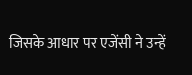जिसके आधार पर एजेंसी ने उन्हें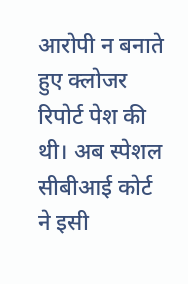आरोपी न बनाते हुए क्लोजर रिपोर्ट पेश की थी। अब स्पेशल सीबीआई कोर्ट ने इसी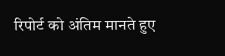रिपोर्ट को अंतिम मानते हुए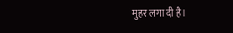मुहर लगा दी है।